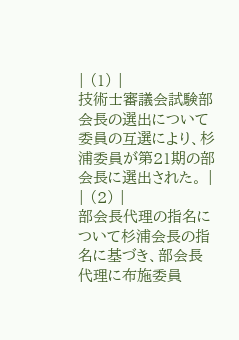| (1) |
技術士審議会試験部会長の選出について委員の互選により、杉浦委員が第21期の部会長に選出された。 |
| (2) |
部会長代理の指名について杉浦会長の指名に基づき、部会長代理に布施委員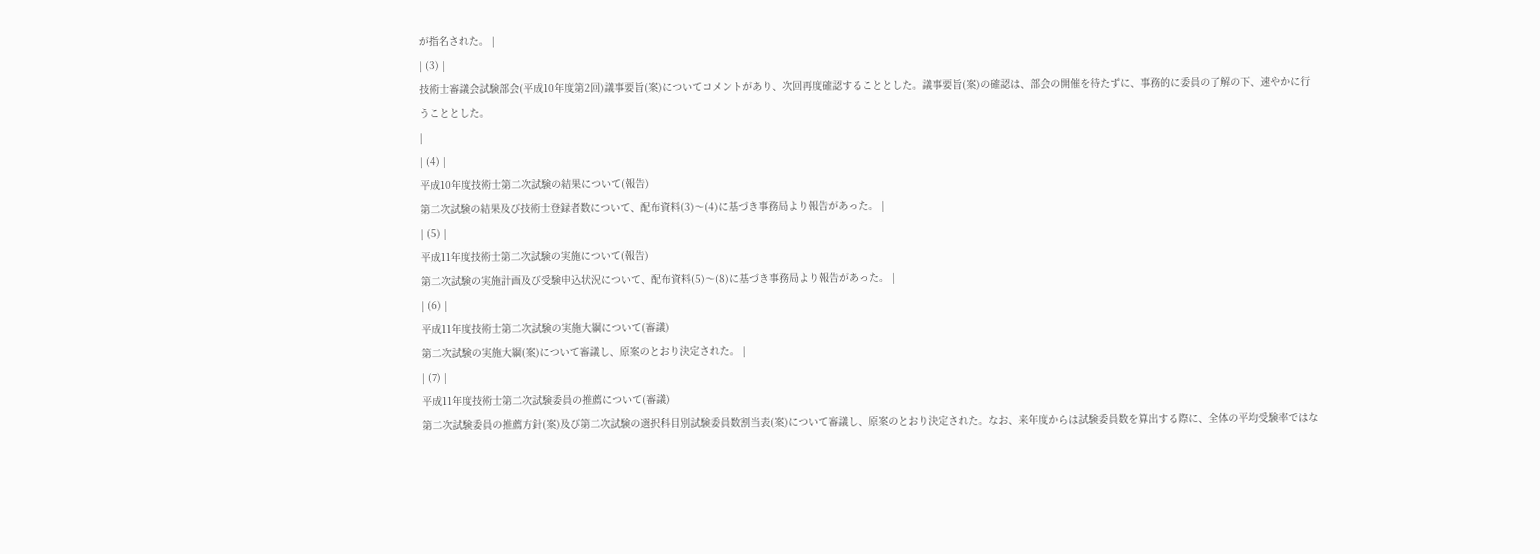が指名された。 |
| (3) |
技術士審議会試験部会(平成10年度第2回)議事要旨(案)についてコメントがあり、次回再度確認することとした。議事要旨(案)の確認は、部会の開催を待たずに、事務的に委員の了解の下、速やかに行うこととした。
|
| (4) |
平成10年度技術士第二次試験の結果について(報告)
第二次試験の結果及び技術士登録者数について、配布資料(3)〜(4)に基づき事務局より報告があった。 |
| (5) |
平成11年度技術士第二次試験の実施について(報告)
第二次試験の実施計画及び受験申込状況について、配布資料(5)〜(8)に基づき事務局より報告があった。 |
| (6) |
平成11年度技術士第二次試験の実施大綱について(審議)
第二次試験の実施大綱(案)について審議し、原案のとおり決定された。 |
| (7) |
平成11年度技術士第二次試験委員の推薦について(審議)
第二次試験委員の推薦方針(案)及び第二次試験の選択科目別試験委員数割当表(案)について審議し、原案のとおり決定された。なお、来年度からは試験委員数を算出する際に、全体の平均受験率ではな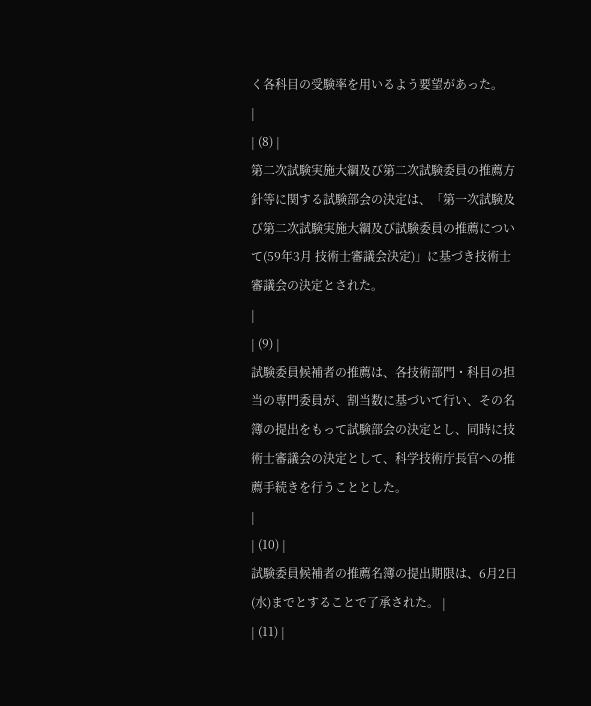く各科目の受験率を用いるよう要望があった。
|
| (8) |
第二次試験実施大綱及び第二次試験委員の推薦方針等に関する試験部会の決定は、「第一次試験及び第二次試験実施大綱及び試験委員の推薦について(59年3月 技術士審議会決定)」に基づき技術士審議会の決定とされた。
|
| (9) |
試験委員候補者の推薦は、各技術部門・科目の担当の専門委員が、割当数に基づいて行い、その名簿の提出をもって試験部会の決定とし、同時に技術士審議会の決定として、科学技術庁長官への推薦手続きを行うこととした。
|
| (10) |
試験委員候補者の推薦名簿の提出期限は、6月2日(水)までとすることで了承された。 |
| (11) |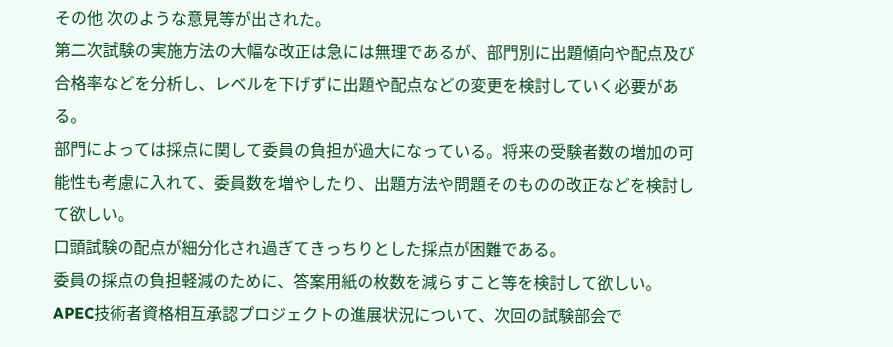その他 次のような意見等が出された。
第二次試験の実施方法の大幅な改正は急には無理であるが、部門別に出題傾向や配点及び合格率などを分析し、レベルを下げずに出題や配点などの変更を検討していく必要がある。
部門によっては採点に関して委員の負担が過大になっている。将来の受験者数の増加の可能性も考慮に入れて、委員数を増やしたり、出題方法や問題そのものの改正などを検討して欲しい。
口頭試験の配点が細分化され過ぎてきっちりとした採点が困難である。
委員の採点の負担軽減のために、答案用紙の枚数を減らすこと等を検討して欲しい。
APEC技術者資格相互承認プロジェクトの進展状況について、次回の試験部会で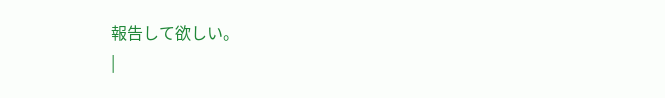報告して欲しい。
|